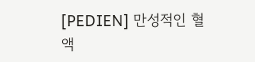[PEDIEN] 만성적인 혈액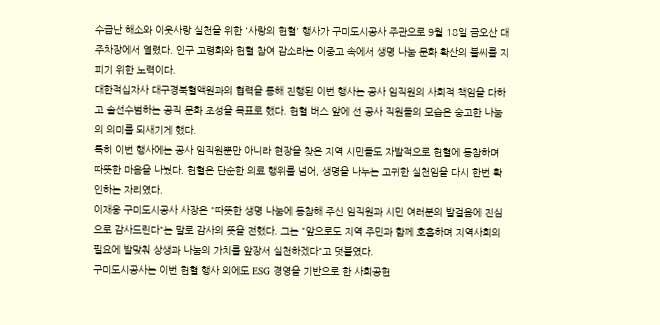수급난 해소와 이웃사랑 실천을 위한 '사랑의 헌혈' 행사가 구미도시공사 주관으로 9월 18일 금오산 대주차장에서 열렸다. 인구 고령화와 헌혈 참여 감소라는 이중고 속에서 생명 나눔 문화 확산의 불씨를 지피기 위한 노력이다.
대한적십자사 대구경북혈액원과의 협력을 통해 진행된 이번 행사는 공사 임직원의 사회적 책임을 다하고 솔선수범하는 공직 문화 조성을 목표로 했다. 헌혈 버스 앞에 선 공사 직원들의 모습은 숭고한 나눔의 의미를 되새기게 했다.
특히 이번 행사에는 공사 임직원뿐만 아니라 현장을 찾은 지역 시민들도 자발적으로 헌혈에 동참하며 따뜻한 마음을 나눴다. 헌혈은 단순한 의료 행위를 넘어, 생명을 나누는 고귀한 실천임을 다시 한번 확인하는 자리였다.
이재웅 구미도시공사 사장은 "따뜻한 생명 나눔에 동참해 주신 임직원과 시민 여러분의 발걸음에 진심으로 감사드린다"는 말로 감사의 뜻을 전했다. 그는 "앞으로도 지역 주민과 함께 호흡하며 지역사회의 필요에 발맞춰 상생과 나눔의 가치를 앞장서 실천하겠다"고 덧붙였다.
구미도시공사는 이번 헌혈 행사 외에도 ESG 경영을 기반으로 한 사회공헌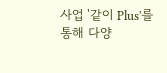사업 '같이 Plus'를 통해 다양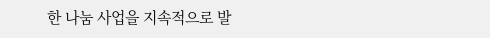한 나눔 사업을 지속적으로 발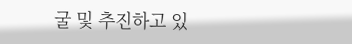굴 및 추진하고 있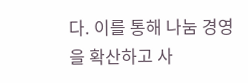다. 이를 통해 나눔 경영을 확산하고 사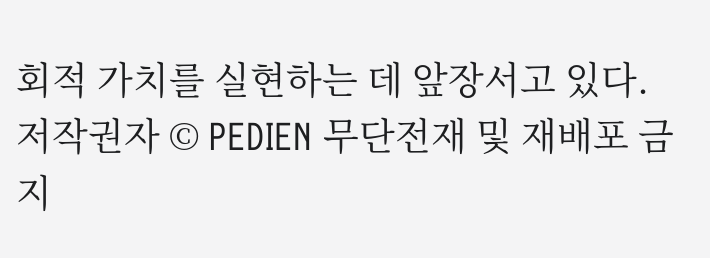회적 가치를 실현하는 데 앞장서고 있다.
저작권자 © PEDIEN 무단전재 및 재배포 금지